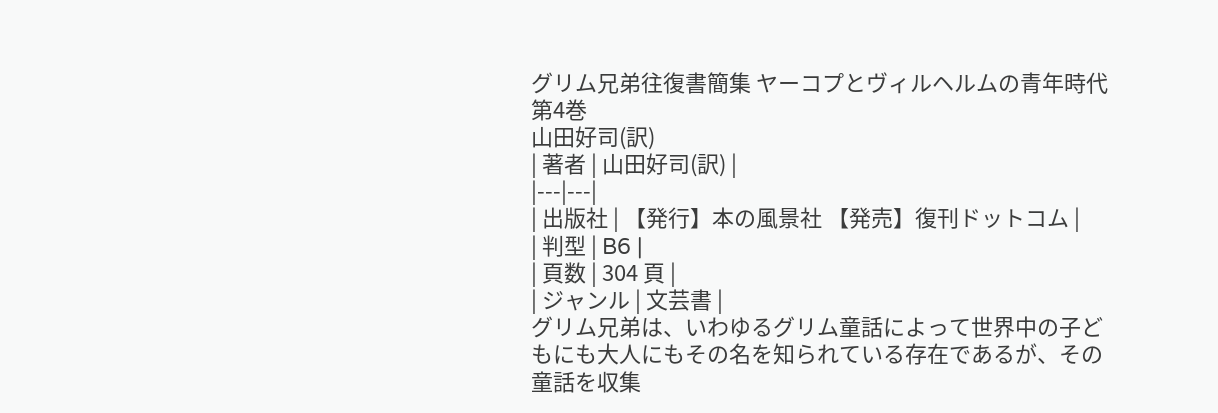グリム兄弟往復書簡集 ヤーコプとヴィルヘルムの青年時代 第4巻
山田好司(訳)
| 著者 | 山田好司(訳) |
|---|---|
| 出版社 | 【発行】本の風景社 【発売】復刊ドットコム |
| 判型 | B6 |
| 頁数 | 304 頁 |
| ジャンル | 文芸書 |
グリム兄弟は、いわゆるグリム童話によって世界中の子どもにも大人にもその名を知られている存在であるが、その童話を収集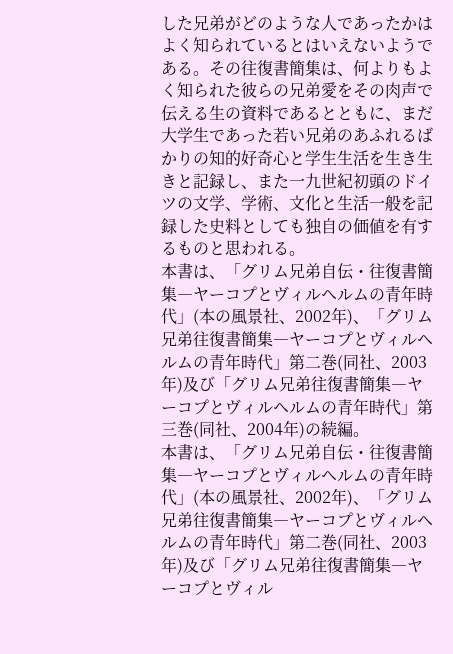した兄弟がどのような人であったかはよく知られているとはいえないようである。その往復書簡集は、何よりもよく知られた彼らの兄弟愛をその肉声で伝える生の資料であるとともに、まだ大学生であった若い兄弟のあふれるばかりの知的好奇心と学生生活を生き生きと記録し、また一九世紀初頭のドイツの文学、学術、文化と生活一般を記録した史料としても独自の価値を有するものと思われる。
本書は、「グリム兄弟自伝・往復書簡集―ヤーコプとヴィルヘルムの青年時代」(本の風景社、2002年)、「グリム兄弟往復書簡集―ヤーコプとヴィルヘルムの青年時代」第二巻(同社、2003年)及び「グリム兄弟往復書簡集―ヤーコプとヴィルヘルムの青年時代」第三巻(同社、2004年)の続編。
本書は、「グリム兄弟自伝・往復書簡集―ヤーコプとヴィルヘルムの青年時代」(本の風景社、2002年)、「グリム兄弟往復書簡集―ヤーコプとヴィルヘルムの青年時代」第二巻(同社、2003年)及び「グリム兄弟往復書簡集―ヤーコプとヴィル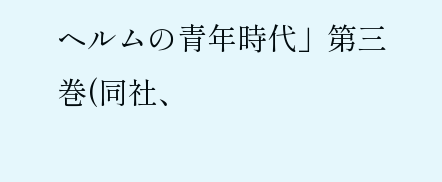ヘルムの青年時代」第三巻(同社、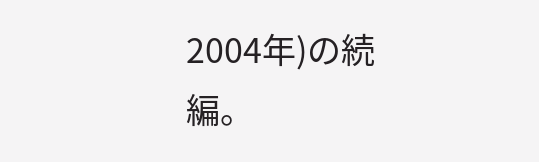2004年)の続編。